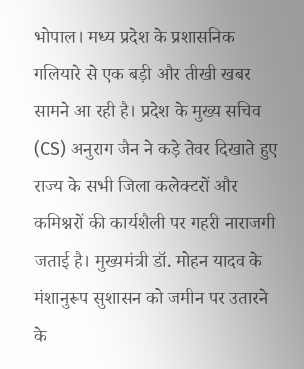भोपाल। मध्य प्रदेश के प्रशासनिक गलियारे से एक बड़ी और तीखी खबर सामने आ रही है। प्रदेश के मुख्य सचिव (CS) अनुराग जैन ने कड़े तेवर दिखाते हुए राज्य के सभी जिला कलेक्टरों और कमिश्नरों की कार्यशैली पर गहरी नाराजगी जताई है। मुख्यमंत्री डॉ. मोहन यादव के मंशानुरूप सुशासन को जमीन पर उतारने के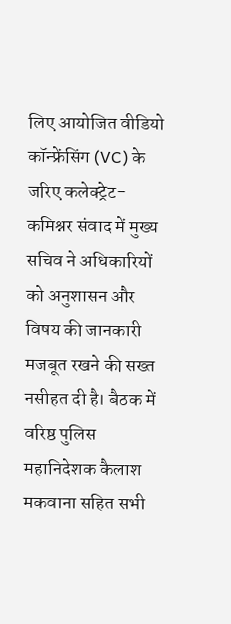लिए आयोजित वीडियो कॉन्फ्रेंसिंग (VC) के जरिए कलेक्ट्रेट-कमिश्नर संवाद में मुख्य सचिव ने अधिकारियों को अनुशासन और विषय की जानकारी मजबूत रखने की सख्त नसीहत दी है। बैठक में वरिष्ठ पुलिस महानिदेशक कैलाश मकवाना सहित सभी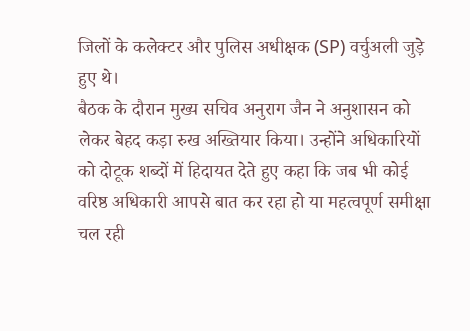जिलों के कलेक्टर और पुलिस अधीक्षक (SP) वर्चुअली जुड़े हुए थे।
बैठक के दौरान मुख्य सचिव अनुराग जैन ने अनुशासन को लेकर बेहद कड़ा रुख अख्तियार किया। उन्होंने अधिकारियों को दोटूक शब्दों में हिदायत देते हुए कहा कि जब भी कोई वरिष्ठ अधिकारी आपसे बात कर रहा हो या महत्वपूर्ण समीक्षा चल रही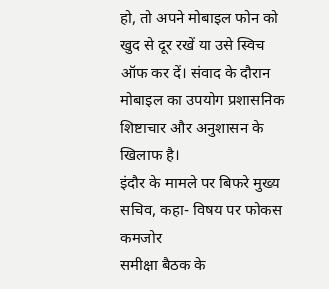हो, तो अपने मोबाइल फोन को खुद से दूर रखें या उसे स्विच ऑफ कर दें। संवाद के दौरान मोबाइल का उपयोग प्रशासनिक शिष्टाचार और अनुशासन के खिलाफ है।
इंदौर के मामले पर बिफरे मुख्य सचिव, कहा- विषय पर फोकस कमजोर
समीक्षा बैठक के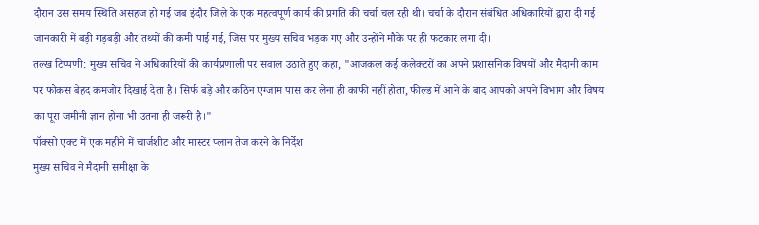दौरान उस समय स्थिति असहज हो गई जब इंदौर जिले के एक महत्वपूर्ण कार्य की प्रगति की चर्चा चल रही थी। चर्चा के दौरान संबंधित अधिकारियों द्वारा दी गई जानकारी में बड़ी गड़बड़ी और तथ्यों की कमी पाई गई, जिस पर मुख्य सचिव भड़क गए और उन्होंने मौके पर ही फटकार लगा दी।
तल्ख टिप्पणी: मुख्य सचिव ने अधिकारियों की कार्यप्रणाली पर सवाल उठाते हुए कहा, "आजकल कई कलेक्टरों का अपने प्रशासनिक विषयों और मैदानी काम पर फोकस बेहद कमजोर दिखाई देता है। सिर्फ बड़े और कठिन एग्जाम पास कर लेना ही काफी नहीं होता, फील्ड में आने के बाद आपको अपने विभाग और विषय का पूरा जमीनी ज्ञान होना भी उतना ही जरूरी है।"
पॉक्सो एक्ट में एक महीने में चार्जशीट और मास्टर प्लान तेज करने के निर्देश
मुख्य सचिव ने मैदानी समीक्षा के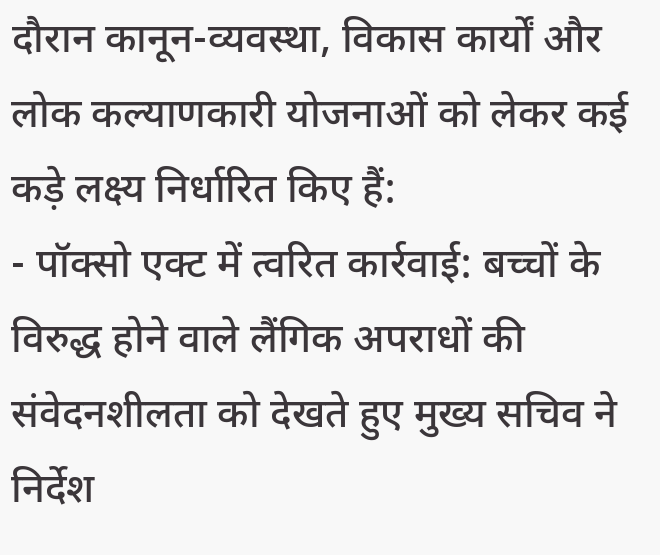दौरान कानून-व्यवस्था, विकास कार्यों और लोक कल्याणकारी योजनाओं को लेकर कई कड़े लक्ष्य निर्धारित किए हैं:
- पॉक्सो एक्ट में त्वरित कार्रवाई: बच्चों के विरुद्ध होने वाले लैंगिक अपराधों की संवेदनशीलता को देखते हुए मुख्य सचिव ने निर्देश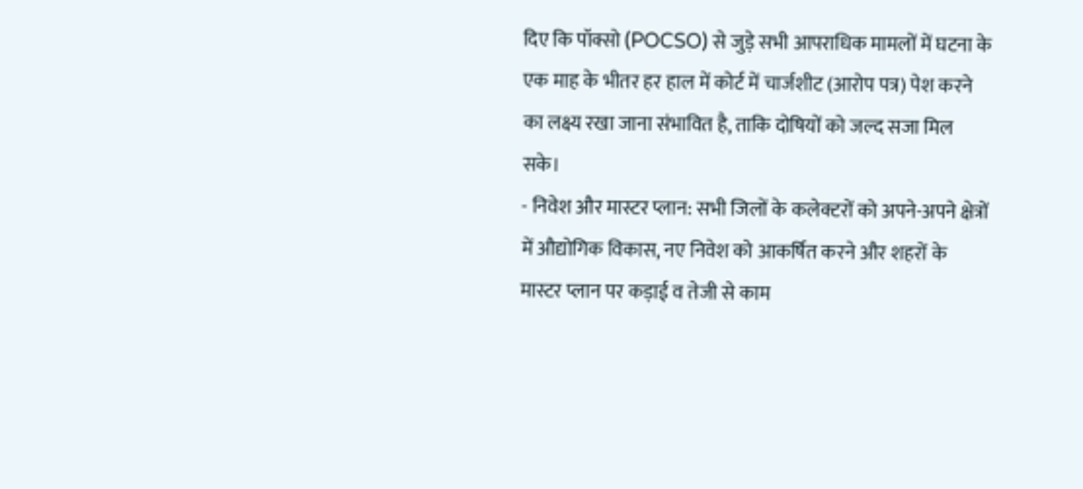दिए कि पॉक्सो (POCSO) से जुड़े सभी आपराधिक मामलों में घटना के एक माह के भीतर हर हाल में कोर्ट में चार्जशीट (आरोप पत्र) पेश करने का लक्ष्य रखा जाना संभावित है, ताकि दोषियों को जल्द सजा मिल सके।
- निवेश और मास्टर प्लान: सभी जिलों के कलेक्टरों को अपने-अपने क्षेत्रों में औद्योगिक विकास, नए निवेश को आकर्षित करने और शहरों के मास्टर प्लान पर कड़ाई व तेजी से काम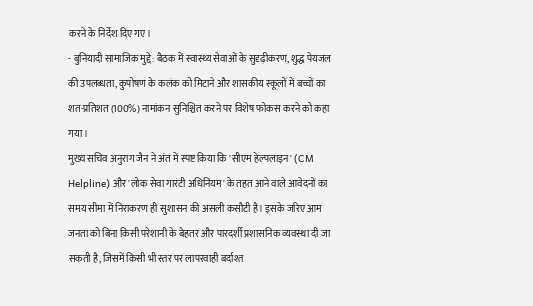करने के निर्देश दिए गए।
- बुनियादी सामाजिक मुद्दे: बैठक में स्वास्थ्य सेवाओं के सुदृढ़ीकरण, शुद्ध पेयजल की उपलब्धता, कुपोषण के कलंक को मिटाने और शासकीय स्कूलों में बच्चों का शत-प्रतिशत (100%) नामांकन सुनिश्चित करने पर विशेष फोकस करने को कहा गया।
मुख्य सचिव अनुराग जैन ने अंत में स्पष्ट किया कि 'सीएम हेल्पलाइन' (CM Helpline) और 'लोक सेवा गारंटी अधिनियम' के तहत आने वाले आवेदनों का समय सीमा में निराकरण ही सुशासन की असली कसौटी है। इसके जरिए आम जनता को बिना किसी परेशानी के बेहतर और पारदर्शी प्रशासनिक व्यवस्था दी जा सकती है, जिसमें किसी भी स्तर पर लापरवाही बर्दाश्त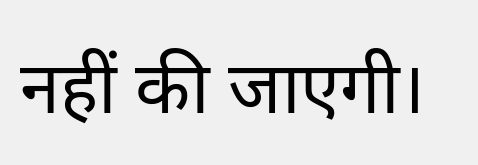नहीं की जाएगी।